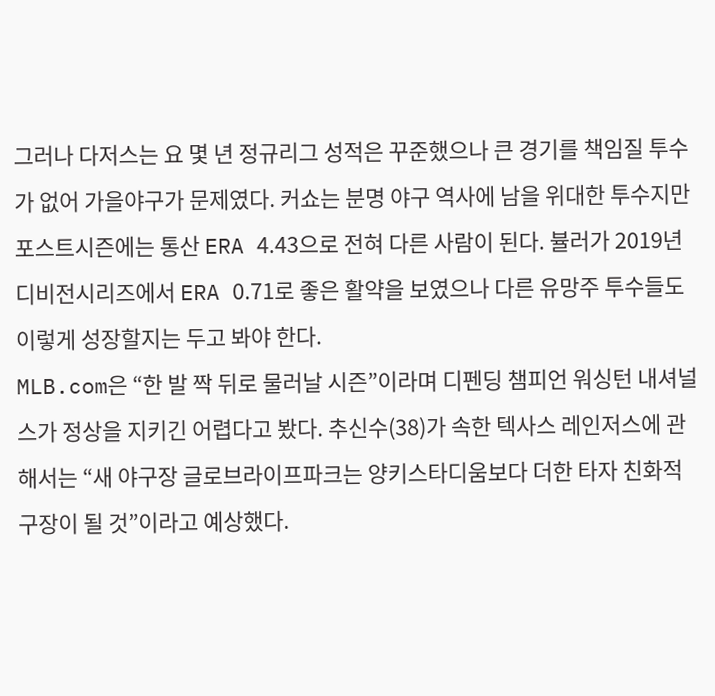그러나 다저스는 요 몇 년 정규리그 성적은 꾸준했으나 큰 경기를 책임질 투수가 없어 가을야구가 문제였다. 커쇼는 분명 야구 역사에 남을 위대한 투수지만 포스트시즌에는 통산 ERA 4.43으로 전혀 다른 사람이 된다. 뷸러가 2019년 디비전시리즈에서 ERA 0.71로 좋은 활약을 보였으나 다른 유망주 투수들도 이렇게 성장할지는 두고 봐야 한다.
MLB.com은 “한 발 짝 뒤로 물러날 시즌”이라며 디펜딩 챔피언 워싱턴 내셔널스가 정상을 지키긴 어렵다고 봤다. 추신수(38)가 속한 텍사스 레인저스에 관해서는 “새 야구장 글로브라이프파크는 양키스타디움보다 더한 타자 친화적 구장이 될 것”이라고 예상했다.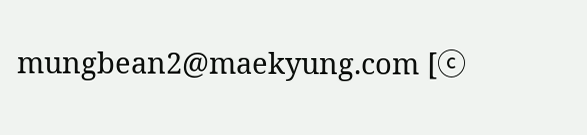mungbean2@maekyung.com [ⓒ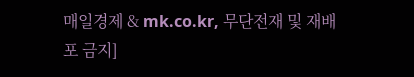매일경제 & mk.co.kr, 무단전재 및 재배포 금지]